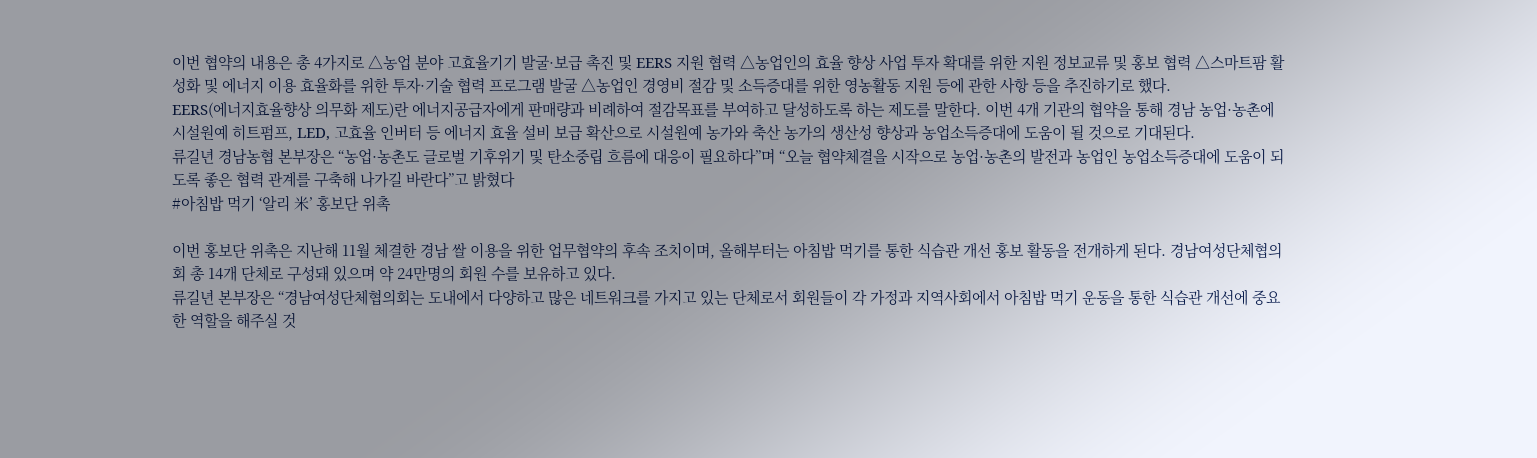이번 협약의 내용은 총 4가지로 △농업 분야 고효율기기 발굴·보급 촉진 및 EERS 지원 협력 △농업인의 효율 향상 사업 투자 확대를 위한 지원 정보교류 및 홍보 협력 △스마트팜 활성화 및 에너지 이용 효율화를 위한 투자·기술 협력 프로그램 발굴 △농업인 경영비 절감 및 소득증대를 위한 영농활동 지원 등에 관한 사항 등을 추진하기로 했다.
EERS(에너지효율향상 의무화 제도)란 에너지공급자에게 판매량과 비례하여 절감목표를 부여하고 달성하도록 하는 제도를 말한다. 이번 4개 기관의 협약을 통해 경남 농업·농촌에 시설원예 히트펌프, LED, 고효율 인버터 등 에너지 효율 설비 보급 확산으로 시설원예 농가와 축산 농가의 생산성 향상과 농업소득증대에 도움이 될 것으로 기대된다.
류길년 경남농협 본부장은 “농업·농촌도 글로벌 기후위기 및 탄소중립 흐름에 대응이 필요하다”며 “오늘 협약체결을 시작으로 농업·농촌의 발전과 농업인 농업소득증대에 도움이 되도록 좋은 협력 관계를 구축해 나가길 바란다”고 밝혔다
#아침밥 먹기 ‘알리 米’ 홍보단 위촉

이번 홍보단 위촉은 지난해 11월 체결한 경남 쌀 이용을 위한 업무협약의 후속 조치이며, 올해부터는 아침밥 먹기를 통한 식습관 개선 홍보 활동을 전개하게 된다. 경남여성단체협의회 총 14개 단체로 구성돼 있으며 약 24만명의 회원 수를 보유하고 있다.
류길년 본부장은 “경남여성단체협의회는 도내에서 다양하고 많은 네트워크를 가지고 있는 단체로서 회원들이 각 가정과 지역사회에서 아침밥 먹기 운동을 통한 식습관 개선에 중요한 역할을 해주실 것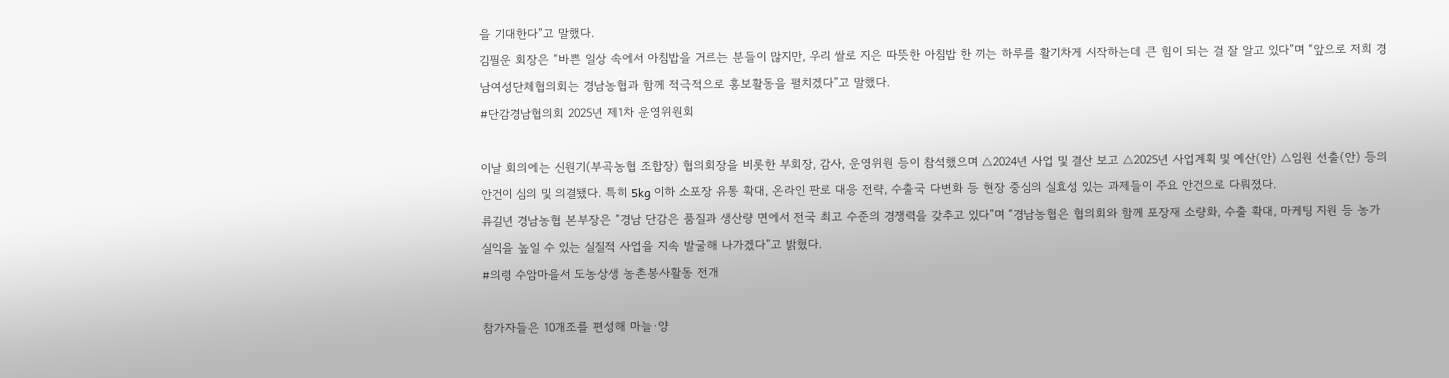을 기대한다”고 말했다.
김필운 회장은 “바쁜 일상 속에서 아침밥을 거르는 분들이 많지만, 우리 쌀로 지은 따뜻한 아침밥 한 끼는 하루를 활기차게 시작하는데 큰 힘이 되는 걸 잘 알고 있다”며 “앞으로 저희 경남여성단체협의회는 경남농협과 함께 적극적으로 홍보활동을 펼치겠다”고 말했다.
#단감경남협의회 2025년 제1차 운영위원회

이날 회의에는 신원기(부곡농협 조합장) 협의회장을 비롯한 부회장, 감사, 운영위원 등이 참석했으며 △2024년 사업 및 결산 보고 △2025년 사업계획 및 예산(안) △임원 선출(안) 등의 안건이 심의 및 의결됐다. 특히 5kg 이하 소포장 유통 확대, 온라인 판로 대응 전략, 수출국 다변화 등 현장 중심의 실효성 있는 과제들이 주요 안건으로 다뤄졌다.
류길년 경남농협 본부장은 “경남 단감은 품질과 생산량 면에서 전국 최고 수준의 경쟁력을 갖추고 있다”며 “경남농협은 협의회와 함께 포장재 소량화, 수출 확대, 마케팅 지원 등 농가 실익을 높일 수 있는 실질적 사업을 지속 발굴해 나가겠다”고 밝혔다.
#의령 수암마을서 도농상생 농촌봉사활동 전개

참가자들은 10개조를 편성해 마늘·양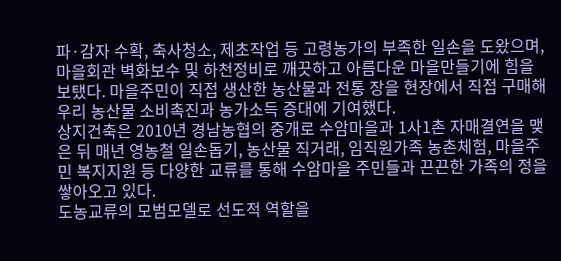파·감자 수확, 축사청소, 제초작업 등 고령농가의 부족한 일손을 도왔으며, 마을회관 벽화보수 및 하천정비로 깨끗하고 아름다운 마을만들기에 힘을 보탰다. 마을주민이 직접 생산한 농산물과 전통 장을 현장에서 직접 구매해 우리 농산물 소비촉진과 농가소득 증대에 기여했다.
상지건축은 2010년 경남농협의 중개로 수암마을과 1사1촌 자매결연을 맺은 뒤 매년 영농철 일손돕기, 농산물 직거래, 임직원가족 농촌체험, 마을주민 복지지원 등 다양한 교류를 통해 수암마을 주민들과 끈끈한 가족의 정을 쌓아오고 있다.
도농교류의 모범모델로 선도적 역할을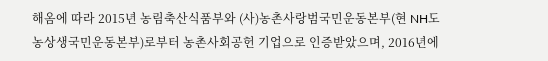해옴에 따라 2015년 농림축산식품부와 (사)농촌사랑범국민운동본부(현 NH도농상생국민운동본부)로부터 농촌사회공헌 기업으로 인증받았으며, 2016년에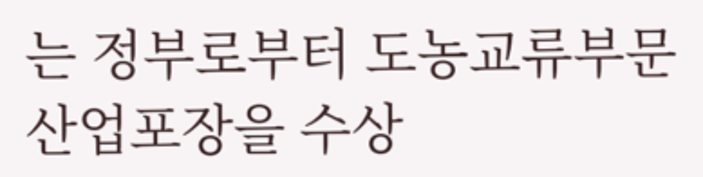는 정부로부터 도농교류부문 산업포장을 수상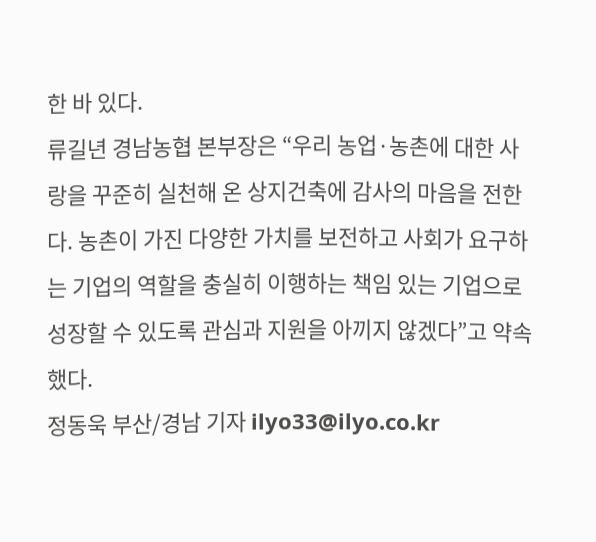한 바 있다.
류길년 경남농협 본부장은 “우리 농업·농촌에 대한 사랑을 꾸준히 실천해 온 상지건축에 감사의 마음을 전한다. 농촌이 가진 다양한 가치를 보전하고 사회가 요구하는 기업의 역할을 충실히 이행하는 책임 있는 기업으로 성장할 수 있도록 관심과 지원을 아끼지 않겠다”고 약속했다.
정동욱 부산/경남 기자 ilyo33@ilyo.co.kr